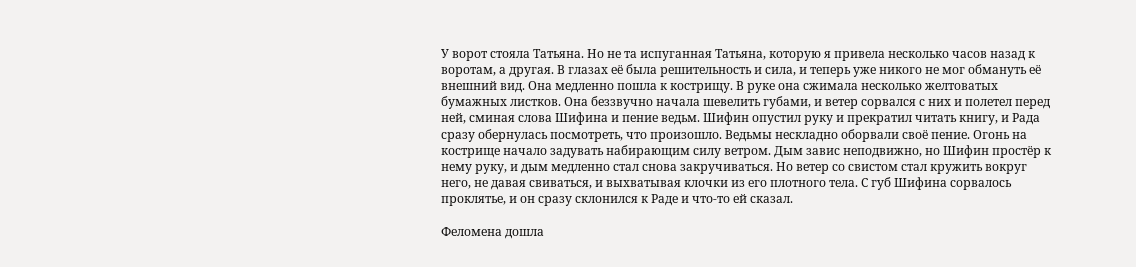У ворот стояла Татьяна. Но не та испуганная Татьяна, которую я привела несколько часов назад к воротам, а другая. В глазах её была решительность и сила, и теперь уже никого не мог обмануть её внешний вид. Она медленно пошла к кострищу. В руке она сжимала несколько желтоватых бумажных листков. Она беззвучно начала шевелить губами, и ветер сорвался с них и полетел перед ней, сминая слова Шифина и пение ведьм. Шифин опустил руку и прекратил читать книгу, и Рада сразу обернулась посмотреть, что произошло. Ведьмы нескладно оборвали своё пение. Огонь на кострище начало задувать набирающим силу ветром. Дым завис неподвижно, но Шифин простёр к нему руку, и дым медленно стал снова закручиваться. Но ветер со свистом стал кружить вокруг него, не давая свиваться, и выхватывая клочки из его плотного тела. С губ Шифина сорвалось проклятье, и он сразу склонился к Раде и что-то ей сказал.

Феломена дошла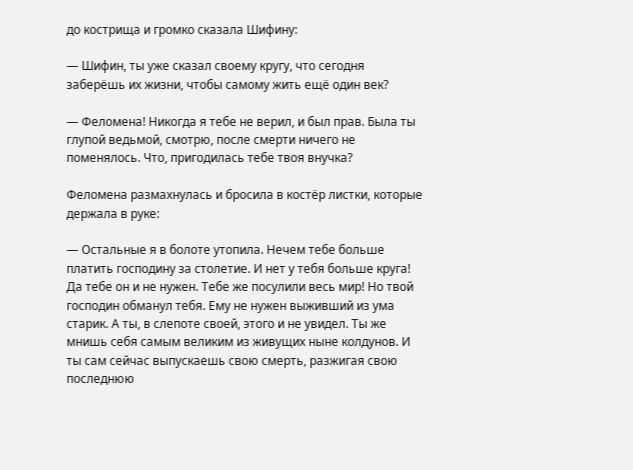до кострища и громко сказала Шифину:

— Шифин, ты уже сказал своему кругу, что сегодня заберёшь их жизни, чтобы самому жить ещё один век?

— Феломена! Никогда я тебе не верил, и был прав. Была ты глупой ведьмой, смотрю, после смерти ничего не поменялось. Что, пригодилась тебе твоя внучка?

Феломена размахнулась и бросила в костёр листки, которые держала в руке:

— Остальные я в болоте утопила. Нечем тебе больше платить господину за столетие. И нет у тебя больше круга! Да тебе он и не нужен. Тебе же посулили весь мир! Но твой господин обманул тебя. Ему не нужен выживший из ума старик. А ты, в слепоте своей, этого и не увидел. Ты же мнишь себя самым великим из живущих ныне колдунов. И ты сам сейчас выпускаешь свою смерть, разжигая свою последнюю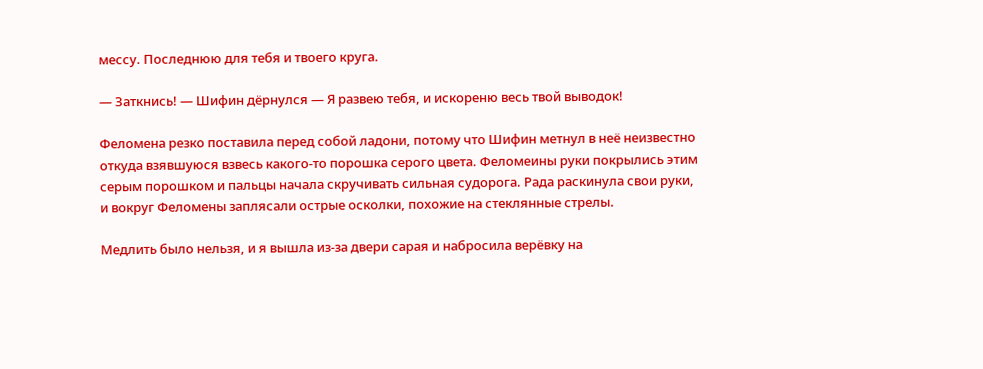мессу. Последнюю для тебя и твоего круга.

— Заткнись! — Шифин дёрнулся — Я развею тебя, и искореню весь твой выводок!

Феломена резко поставила перед собой ладони, потому что Шифин метнул в неё неизвестно откуда взявшуюся взвесь какого-то порошка серого цвета. Феломеины руки покрылись этим серым порошком и пальцы начала скручивать сильная судорога. Рада раскинула свои руки, и вокруг Феломены заплясали острые осколки, похожие на стеклянные стрелы.

Медлить было нельзя, и я вышла из-за двери сарая и набросила верёвку на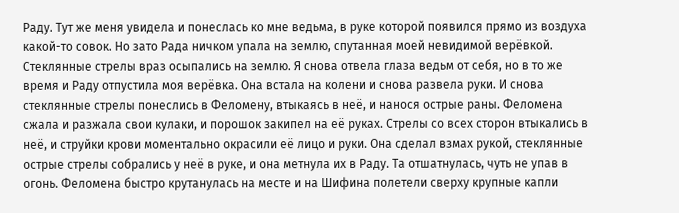Раду. Тут же меня увидела и понеслась ко мне ведьма, в руке которой появился прямо из воздуха какой-то совок. Но зато Рада ничком упала на землю, спутанная моей невидимой верёвкой. Стеклянные стрелы враз осыпались на землю. Я снова отвела глаза ведьм от себя, но в то же время и Раду отпустила моя верёвка. Она встала на колени и снова развела руки. И снова стеклянные стрелы понеслись в Феломену, втыкаясь в неё, и нанося острые раны. Феломена сжала и разжала свои кулаки, и порошок закипел на её руках. Стрелы со всех сторон втыкались в неё, и струйки крови моментально окрасили её лицо и руки. Она сделал взмах рукой, стеклянные острые стрелы собрались у неё в руке, и она метнула их в Раду. Та отшатнулась, чуть не упав в огонь. Феломена быстро крутанулась на месте и на Шифина полетели сверху крупные капли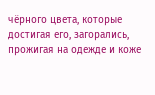чёрного цвета, которые достигая его, загорались, прожигая на одежде и коже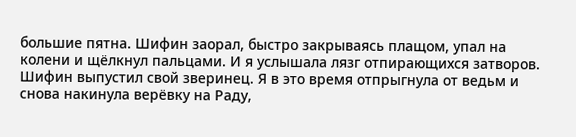большие пятна. Шифин заорал, быстро закрываясь плащом, упал на колени и щёлкнул пальцами. И я услышала лязг отпирающихся затворов. Шифин выпустил свой зверинец. Я в это время отпрыгнула от ведьм и снова накинула верёвку на Раду,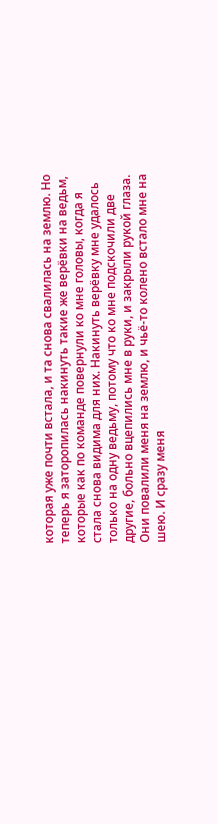которая уже почти встала, и та снова свалилась на землю. Но теперь я заторопилась накинуть такие же верёвки на ведьм, которые как по команде повернули ко мне головы, когда я стала снова видима для них. Накинуть верёвку мне удалось только на одну ведьму, потому что ко мне подскочили две другие, больно вцепились мне в руки, и закрыли рукой глаза. Они повалили меня на землю, и чьё-то колено встало мне на шею. И сразу меня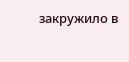закружило в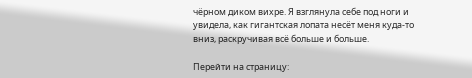чёрном диком вихре. Я взглянула себе под ноги и увидела, как гигантская лопата несёт меня куда-то вниз, раскручивая всё больше и больше.

Перейти на страницу: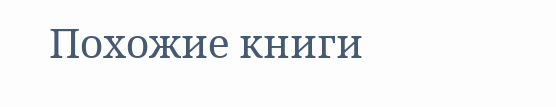Похожие книги